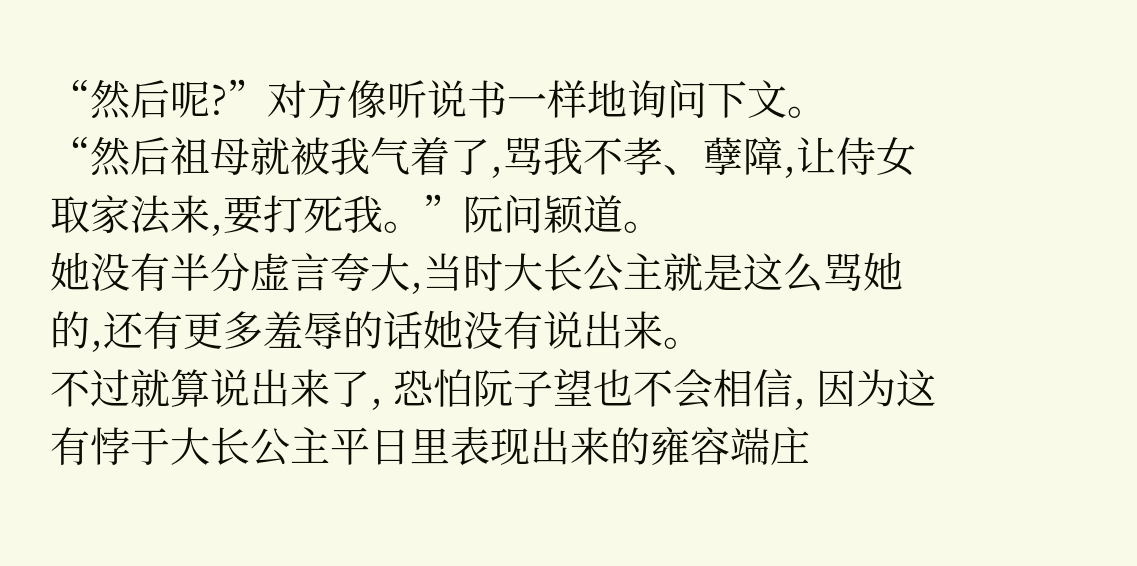“然后呢?”对方像听说书一样地询问下文。
“然后祖母就被我气着了,骂我不孝、孽障,让侍女取家法来,要打死我。”阮问颖道。
她没有半分虚言夸大,当时大长公主就是这么骂她的,还有更多羞辱的话她没有说出来。
不过就算说出来了, 恐怕阮子望也不会相信, 因为这有悖于大长公主平日里表现出来的雍容端庄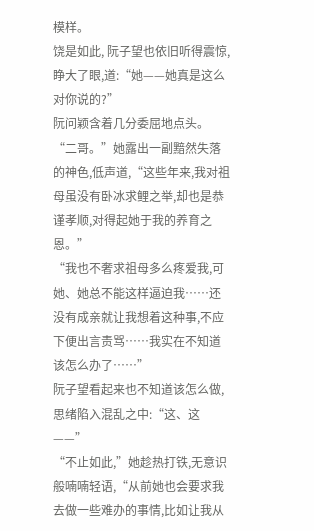模样。
饶是如此, 阮子望也依旧听得震惊, 睁大了眼,道:“她——她真是这么对你说的?”
阮问颖含着几分委屈地点头。
“二哥。”她露出一副黯然失落的神色,低声道,“这些年来,我对祖母虽没有卧冰求鲤之举,却也是恭谨孝顺,对得起她于我的养育之恩。”
“我也不奢求祖母多么疼爱我,可她、她总不能这样逼迫我……还没有成亲就让我想着这种事,不应下便出言责骂……我实在不知道该怎么办了……”
阮子望看起来也不知道该怎么做,思绪陷入混乱之中:“这、这——”
“不止如此,”她趁热打铁,无意识般喃喃轻语,“从前她也会要求我去做一些难办的事情,比如让我从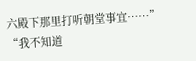六殿下那里打听朝堂事宜……”
“我不知道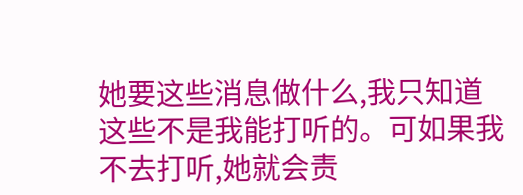她要这些消息做什么,我只知道这些不是我能打听的。可如果我不去打听,她就会责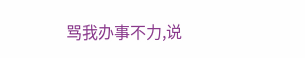骂我办事不力,说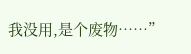我没用,是个废物……”